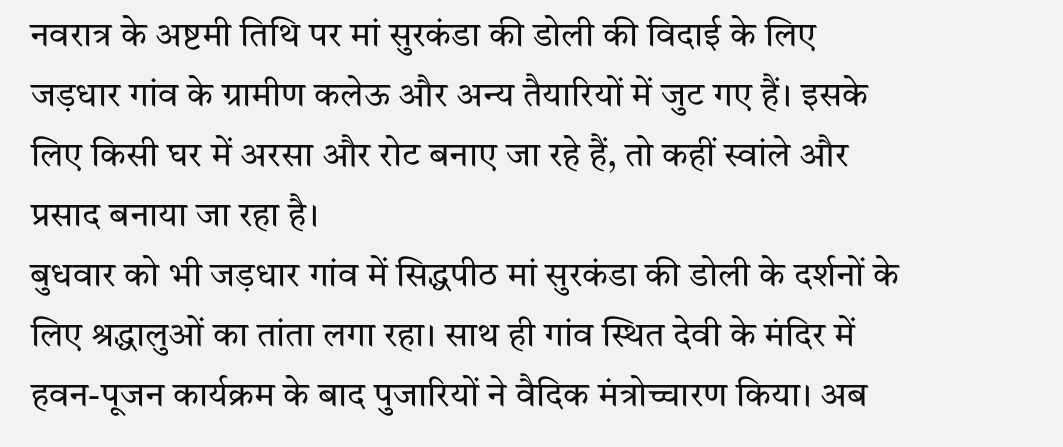नवरात्र के अष्टमी तिथि पर मां सुरकंडा की डोली की विदाई के लिए जड़धार गांव के ग्रामीण कलेऊ और अन्य तैयारियों में जुट गए हैं। इसके लिए किसी घर में अरसा और रोट बनाए जा रहे हैं, तो कहीं स्वांले और प्रसाद बनाया जा रहा है।
बुधवार को भी जड़धार गांव में सिद्धपीठ मां सुरकंडा की डोली के दर्शनों के लिए श्रद्धालुओं का तांता लगा रहा। साथ ही गांव स्थित देवी के मंदिर में हवन-पूजन कार्यक्रम के बाद पुजारियों ने वैदिक मंत्रोच्चारण किया। अब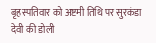बृहस्पतिवार को अष्टमी तिथि पर सुरकंडा देवी की डोली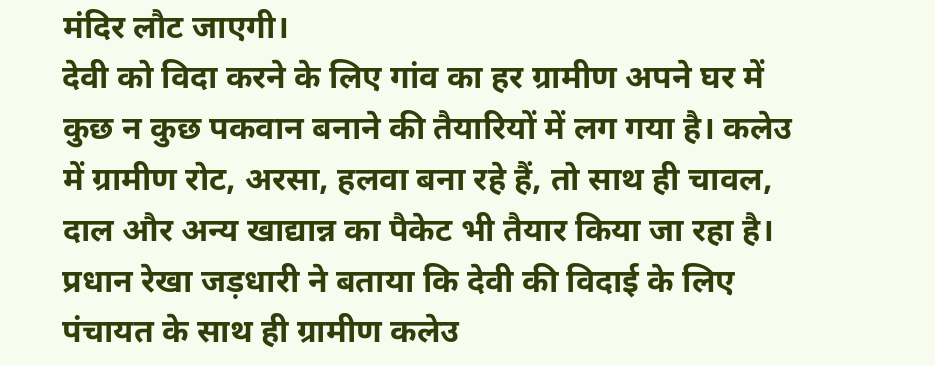मंदिर लौट जाएगी।
देवी को विदा करने के लिए गांव का हर ग्रामीण अपने घर में कुछ न कुछ पकवान बनाने की तैयारियों में लग गया है। कलेउ में ग्रामीण रोट, अरसा, हलवा बना रहे हैं, तो साथ ही चावल, दाल और अन्य खाद्यान्न का पैकेट भी तैयार किया जा रहा है। प्रधान रेखा जड़धारी ने बताया कि देवी की विदाई के लिए पंचायत के साथ ही ग्रामीण कलेउ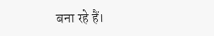बना रहे हैं।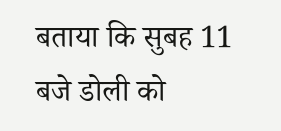बताया कि सुबह 11 बजे डोली को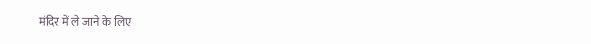मंदिर में ले जाने के लिए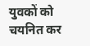युवकों को चयनित कर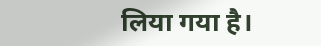लिया गया है।